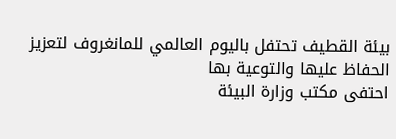بيئة القطيف تحتفل باليوم العالمي للمانغروف لتعزيز الحفاظ عليها والتوعية بها
احتفى مكتب وزارة البيئة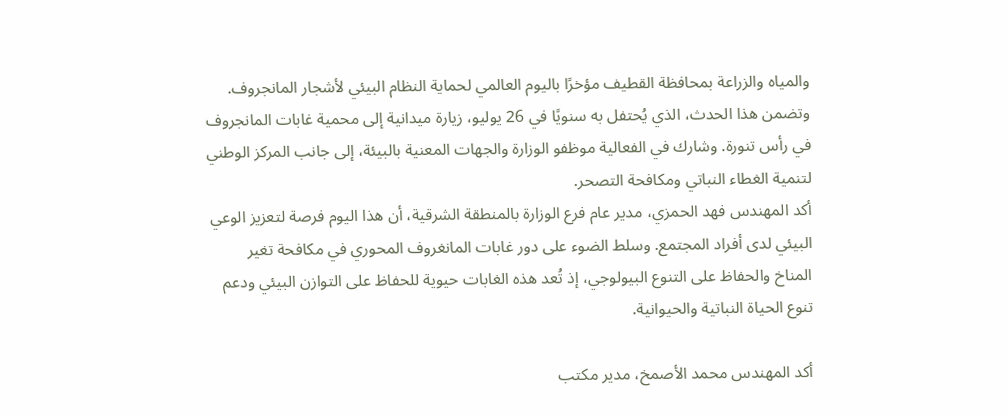والمياه والزراعة بمحافظة القطيف مؤخرًا باليوم العالمي لحماية النظام البيئي لأشجار المانجروف. وتضمن هذا الحدث، الذي يُحتفل به سنويًا في 26 يوليو، زيارة ميدانية إلى محمية غابات المانجروف في رأس تنورة. وشارك في الفعالية موظفو الوزارة والجهات المعنية بالبيئة، إلى جانب المركز الوطني لتنمية الغطاء النباتي ومكافحة التصحر.
أكد المهندس فهد الحمزي، مدير عام فرع الوزارة بالمنطقة الشرقية، أن هذا اليوم فرصة لتعزيز الوعي البيئي لدى أفراد المجتمع. وسلط الضوء على دور غابات المانغروف المحوري في مكافحة تغير المناخ والحفاظ على التنوع البيولوجي، إذ تُعد هذه الغابات حيوية للحفاظ على التوازن البيئي ودعم تنوع الحياة النباتية والحيوانية.

أكد المهندس محمد الأصمخ، مدير مكتب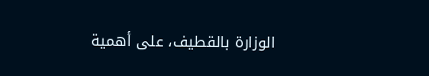الوزارة بالقطيف، على أهمية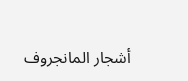أشجار المانجروف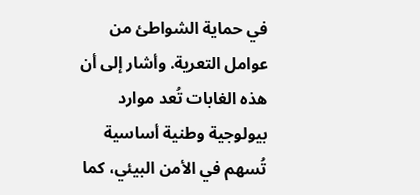في حماية الشواطئ من عوامل التعرية. وأشار إلى أن هذه الغابات تُعد موارد بيولوجية وطنية أساسية تُسهم في الأمن البيئي، كما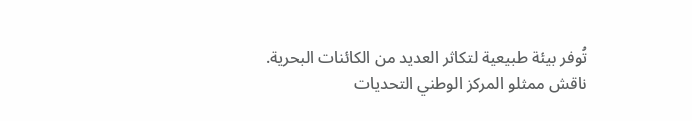تُوفر بيئة طبيعية لتكاثر العديد من الكائنات البحرية.
ناقش ممثلو المركز الوطني التحديات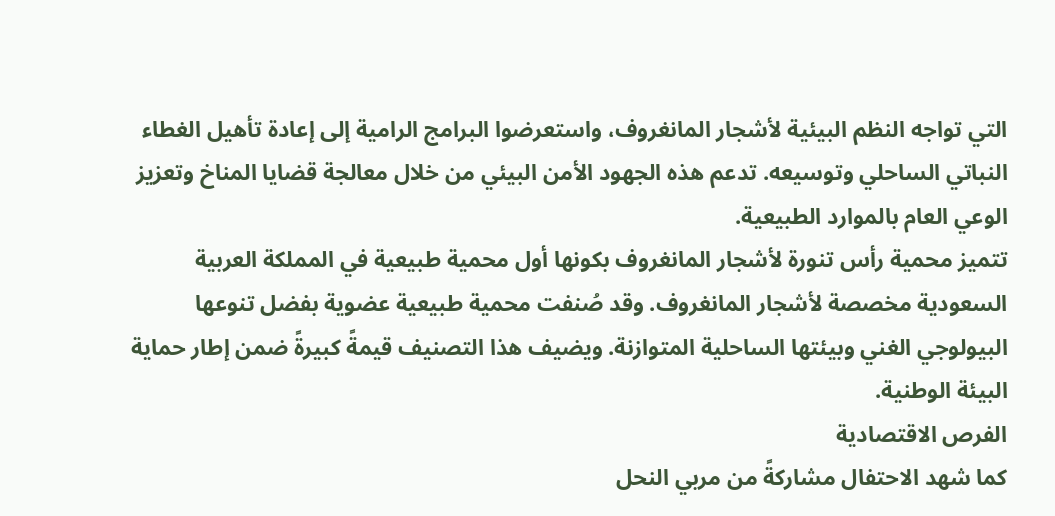التي تواجه النظم البيئية لأشجار المانغروف، واستعرضوا البرامج الرامية إلى إعادة تأهيل الغطاء النباتي الساحلي وتوسيعه. تدعم هذه الجهود الأمن البيئي من خلال معالجة قضايا المناخ وتعزيز الوعي العام بالموارد الطبيعية.
تتميز محمية رأس تنورة لأشجار المانغروف بكونها أول محمية طبيعية في المملكة العربية السعودية مخصصة لأشجار المانغروف. وقد صُنفت محمية طبيعية عضوية بفضل تنوعها البيولوجي الغني وبيئتها الساحلية المتوازنة. ويضيف هذا التصنيف قيمةً كبيرةً ضمن إطار حماية البيئة الوطنية.
الفرص الاقتصادية
كما شهد الاحتفال مشاركةً من مربي النحل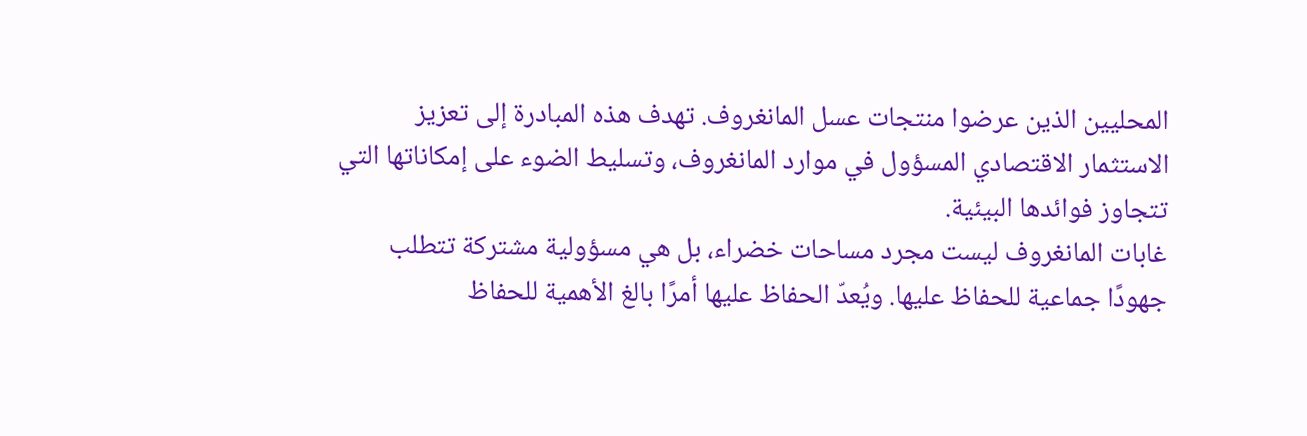المحليين الذين عرضوا منتجات عسل المانغروف. تهدف هذه المبادرة إلى تعزيز الاستثمار الاقتصادي المسؤول في موارد المانغروف، وتسليط الضوء على إمكاناتها التي تتجاوز فوائدها البيئية.
غابات المانغروف ليست مجرد مساحات خضراء، بل هي مسؤولية مشتركة تتطلب جهودًا جماعية للحفاظ عليها. ويُعدّ الحفاظ عليها أمرًا بالغ الأهمية للحفاظ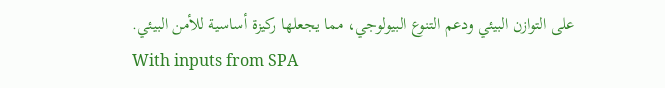على التوازن البيئي ودعم التنوع البيولوجي، مما يجعلها ركيزة أساسية للأمن البيئي.
With inputs from SPA